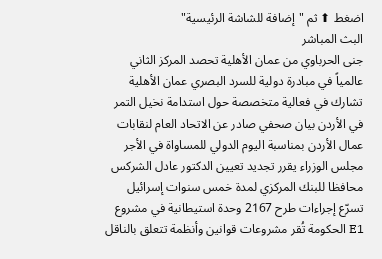اضغط ⬆ ثم "إضافة للشاشة الرئيسية"
البث المباشر
جنى الحرباوي من عمان الأهلية تحصد المركز الثاني عالمياً في مبادرة دولية للسرد البصري عمان الأهلية تشارك في فعالية متخصصة حول استدامة نخيل التمر في الأردن بيان صحفي صادر عن الاتحاد العام لنقابات عمال الأردن بمناسبة اليوم الدولي للمساواة في الأجر مجلس الوزراء يقرر تجديد تعيين الدكتور عادل الشركس محافظا للبنك المركزي لمدة خمس سنوات إسرائيل تسرّع إجراءات طرح 2167 وحدة استيطانية في مشروع E1 الحكومة تُقر مشروعات قوانين وأنظمة تتعلق بالناقل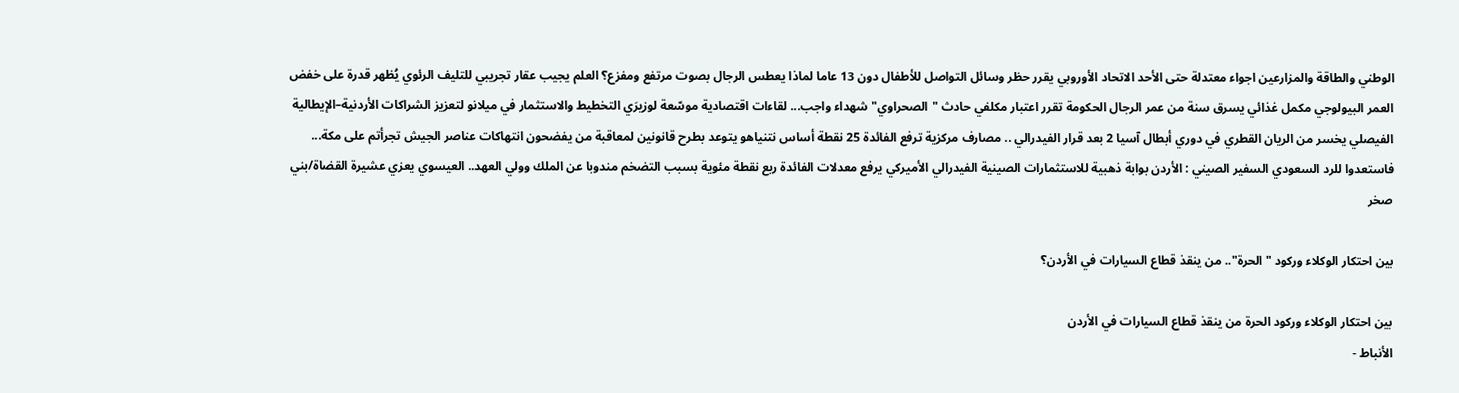الوطني والطاقة والمزارعين اجواء معتدلة حتى الأحد الاتحاد الأوروبي يقرر حظر وسائل التواصل للأطفال دون 13 عاما لماذا يعطس الرجال بصوت مرتفع ومفزع؟ العلم يجيب عقار تجريبي للتليف الرئوي يُظهر قدرة على خفض العمر البيولوجي مكمل غذائي يسرق سنة من عمر الرجال الحكومة تقرر اعتبار مكلفي حادث "الصحراوي" شهداء واجب... لقاءات اقتصادية موسّعة لوزيرَي التخطيط والاستثمار في ميلانو لتعزيز الشراكات الأردنية–الإيطالية الفيصلي يخسر من الريان القطري في دوري أبطال آسيا 2 بعد قرار الفيدرالي .. مصارف مركزية ترفع الفائدة 25 نقطة أساس نتنياهو يتوعد بطرح قانونين لمعاقبة من يفضحون انتهاكات عناصر الجيش تجرأتم على مكة... فاستعدوا للرد السعودي السفير الصيني : الأردن بوابة ذهبية للاستثمارات الصينية الفيدرالي الأميركي يرفع معدلات الفائدة ربع نقطة مئوية بسبب التضخم مندوبا عن الملك وولي العهد.. العيسوي يعزي عشيرة القضاة/بني صخر

بين احتكار الوكلاء وركود "الحرة".. من ينقذ قطاع السيارات في الأردن؟

بين احتكار الوكلاء وركود الحرة من ينقذ قطاع السيارات في الأردن
الأنباط -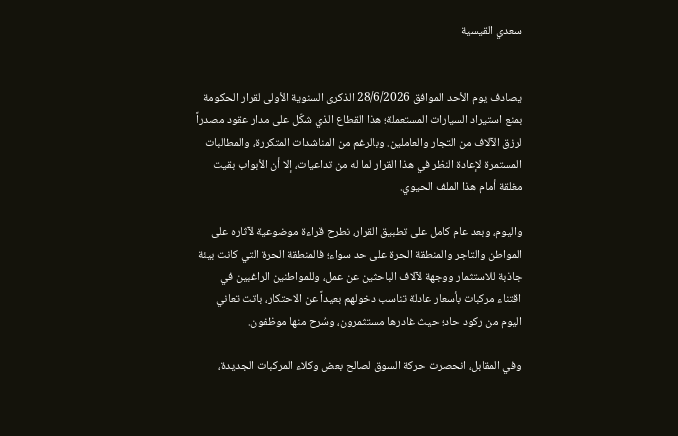سعدي القيسية


يصادف يوم الأحد الموافق 28/6/2026 الذكرى السنوية الأولى لقرار الحكومة بمنع استيراد السيارات المستعملة؛ هذا القطاع الذي شكّل على مدار عقود مصدراً لرزق الآلاف من التجار والعاملين. وبالرغم من المناشدات المتكررة، والمطالبات المستمرة لإعادة النظر في هذا القرار لما له من تداعيات، إلا أن الأبواب بقيت مغلقة أمام هذا الملف الحيوي.

واليوم، وبعد عام كامل على تطبيق القرار، نطرح قراءة موضوعية لآثاره على المواطن والتاجر والمنطقة الحرة على حد سواء؛ فالمنطقة الحرة التي كانت بيئة جاذبة للاستثمار ووجهة لآلاف الباحثين عن عمل، وللمواطنين الراغبين في اقتناء مركبات بأسعار عادلة تناسب دخولهم بعيداً عن الاحتكار، باتت تعاني اليوم من ركود حاد؛ حيث غادرها مستثمرون، وسُرح منها موظفون.

وفي المقابل، انحصرت حركة السوق لصالح بعض وكلاء المركبات الجديدة،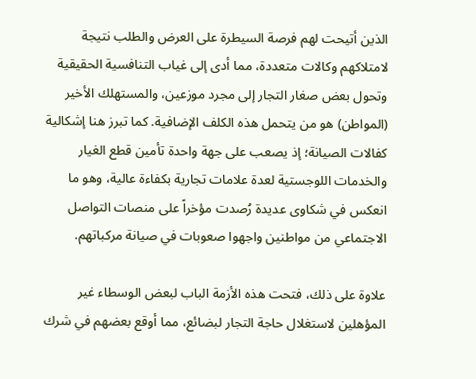الذين أتيحت لهم فرصة السيطرة على العرض والطلب نتيجة لامتلاكهم وكالات متعددة، مما أدى إلى غياب التنافسية الحقيقية وتحول بعض صغار التجار إلى مجرد موزعين، والمستهلك الأخير (المواطن) هو من يتحمل هذه الكلف الإضافية. كما تبرز هنا إشكالية كفالات الصيانة؛ إذ يصعب على جهة واحدة تأمين قطع الغيار والخدمات اللوجستية لعدة علامات تجارية بكفاءة عالية، وهو ما انعكس في شكاوى عديدة رُصدت مؤخراً على منصات التواصل الاجتماعي من مواطنين واجهوا صعوبات في صيانة مركباتهم.

علاوة على ذلك، فتحت هذه الأزمة الباب لبعض الوسطاء غير المؤهلين لاستغلال حاجة التجار لبضائع، مما أوقع بعضهم في شرك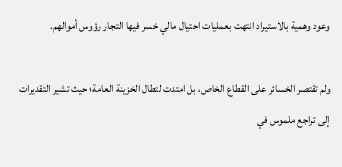وعود وهمية بالاستيراد انتهت بعمليات احتيال مالي خسر فيها التجار رؤوس أموالهم.

ولم تقتصر الخسائر على القطاع الخاص، بل امتدت لتطال الخزينة العامة؛ حيث تشير التقديرات إلى تراجع ملموس في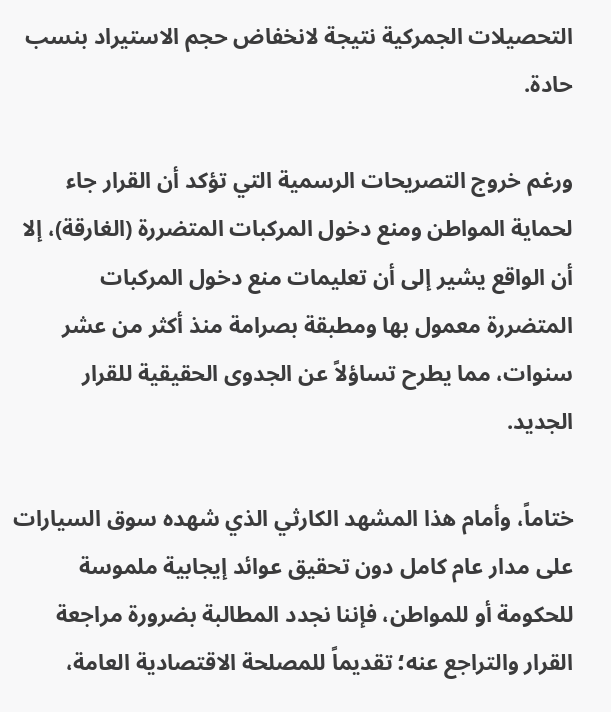التحصيلات الجمركية نتيجة لانخفاض حجم الاستيراد بنسب حادة.

ورغم خروج التصريحات الرسمية التي تؤكد أن القرار جاء لحماية المواطن ومنع دخول المركبات المتضررة (الغارقة)، إلا أن الواقع يشير إلى أن تعليمات منع دخول المركبات المتضررة معمول بها ومطبقة بصرامة منذ أكثر من عشر سنوات، مما يطرح تساؤلاً عن الجدوى الحقيقية للقرار الجديد.

ختاماً، وأمام هذا المشهد الكارثي الذي شهده سوق السيارات على مدار عام كامل دون تحقيق عوائد إيجابية ملموسة للحكومة أو للمواطن، فإننا نجدد المطالبة بضرورة مراجعة القرار والتراجع عنه؛ تقديماً للمصلحة الاقتصادية العامة،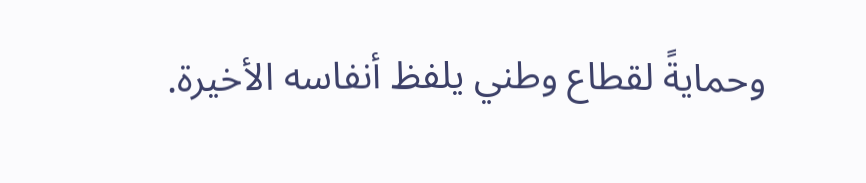وحمايةً لقطاع وطني يلفظ أنفاسه الأخيرة.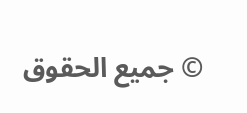© جميع الحقوق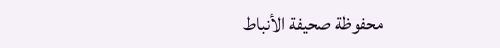محفوظة صحيفة الأنباط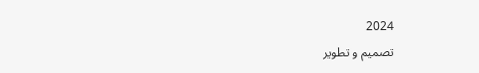2024
تصميم و تطوير